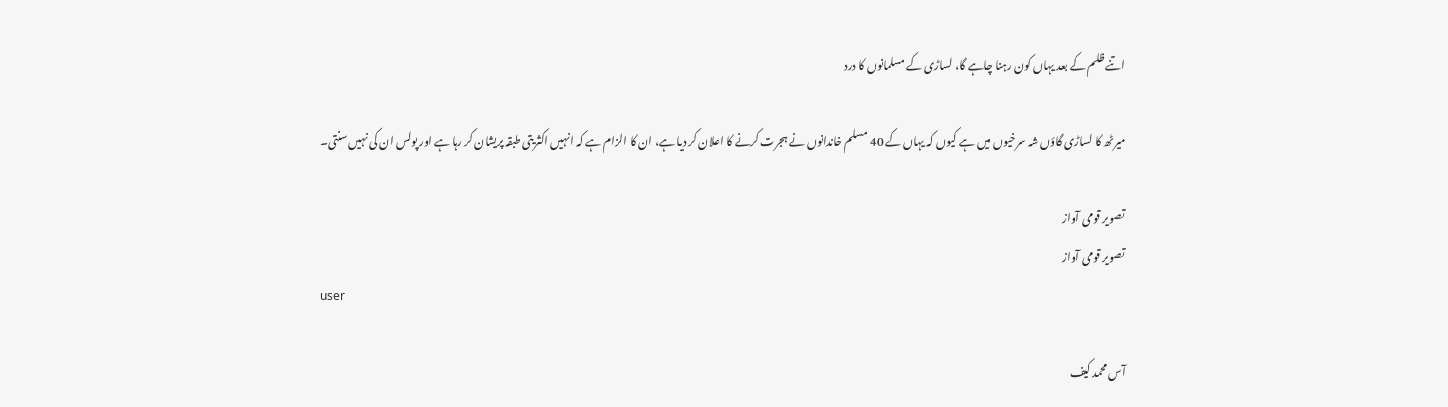اتنے ظلم کے بعد یہاں کون رہنا چاہے گا، لساڑی کے مسلمانوں کا درد

میرٹھ کا لساڑی گاؤں شہ سرخیوں میں ہے کیوں کہ یہاں کے 40 مسلم خاندانوں نے ہجرت کرنے کا اعلان کر دیا ہے، ان کا الزام ہے کہ انہیں اکثریتی طبقہ پریشان کر رہا ہے اور پولس ان کی نہیں سنتی۔

تصویر قومی آواز
تصویر قومی آواز
user

آس محمد کیف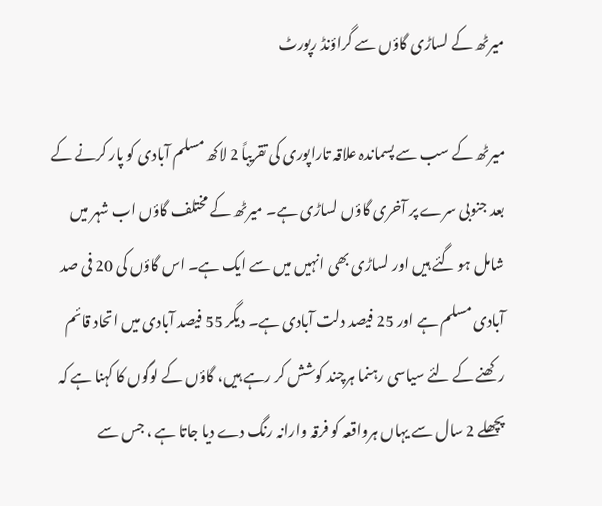میرٹھ کے لساڑی گاؤں سے گراؤنڈ رپورٹ

میرٹھ کے سب سے پسماندہ علاقہ تاراپوری کی تقریباً 2 لاکھ مسلم آبادی کو پار کرنے کے بعد جنوبی سرے پر آخری گاؤں لساڑی ہے۔ میرٹھ کے مختلف گاؤں اب شہر میں شامل ہو گئے ہیں اور لساڑی بھی انہیں میں سے ایک ہے۔ اس گاؤں کی 20 فی صد آبادی مسلم ہے اور 25 فیصد دلت آبادی ہے۔ دیگر 55 فیصد آبادی میں اتحاد قائم رکھنے کے لئے سیاسی رہنما ہرچند کوشش کر رہے ہیں، گاؤں کے لوگوں کا کہنا ہے کہ پچھلے 2 سال سے یہاں ہرواقعہ کو فرقہ وارانہ رنگ دے دیا جاتا ہے ، جس سے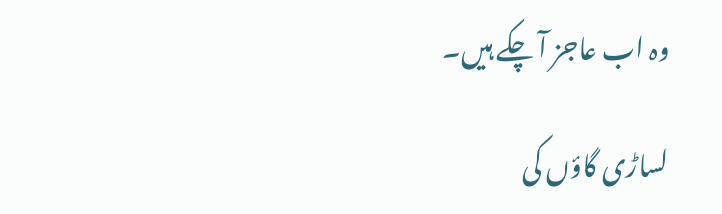وہ اب عاجز آ چکے ہیں۔

لساڑی گاؤں کی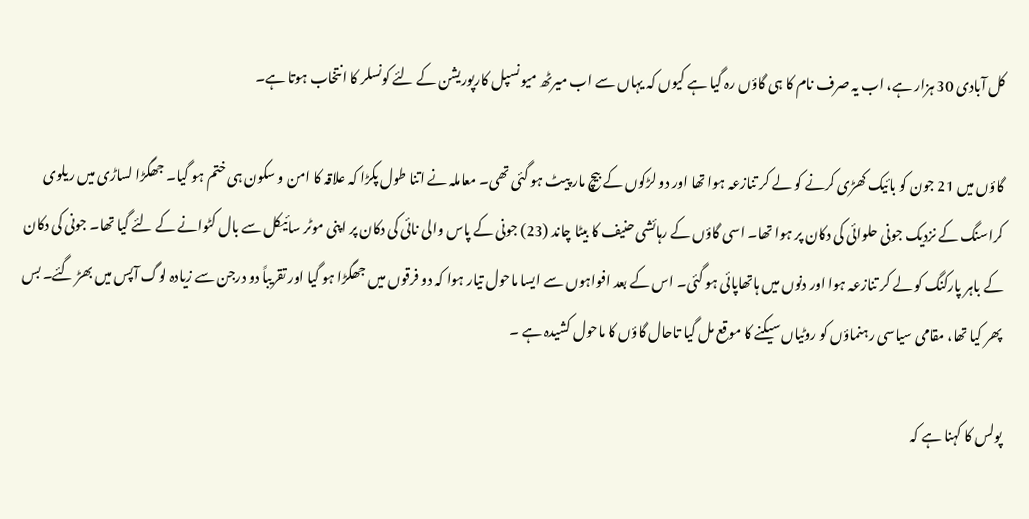کل آبادی 30 ہزار ہے، اب یہ صرف نام کا ہی گاؤں رہ گیا ہے کیوں کہ یہاں سے اب میرٹھ میونسپل کارپوریشن کے لئے کونسلر کا انتخاب ہوتا ہے۔

گاؤں میں 21 جون کو بائیک کھڑی کرنے کو لے کر تنازعہ ہوا تھا اور دو لڑکوں کے بیچ مار پیٹ ہو گئی تھی۔ معاملہ نے اتنا طول پکڑا کہ علاقہ کا امن و سکون ہی ختم ہو گیا۔ جھگڑا لساڑی میں ریلوی کراسنگ کے نزدیک جونی حلوائی کی دکان پر ہوا تھا۔ اسی گاؤں کے رہائشی حنیف کا بیٹا چاند (23) جونی کے پاس والی نائی کی دکان پر اپنی موٹر سائیکل سے بال کٹوانے کے لئے گیا تھا۔ جونی کی دکان کے باہر پارکنگ کو لے کر تنازعہ ہوا اور دنوں میں ہاتھاپائی ہو گئی۔ اس کے بعد افواہوں سے ایسا ماحول تیار ہوا کہ دو فرقوں میں جھگڑا ہو گیا اور تقریباً دو درجن سے زیادہ لوگ آپس میں بھڑ گئے۔ بس پھر کیا تھا، مقامی سیاسی رہنماؤں کو روٹیاں سیکنے کا موقع مل گیا تاحال گاؤں کا ماحول کشیدہ ہے ۔

پولس کا کہنا ہے کہ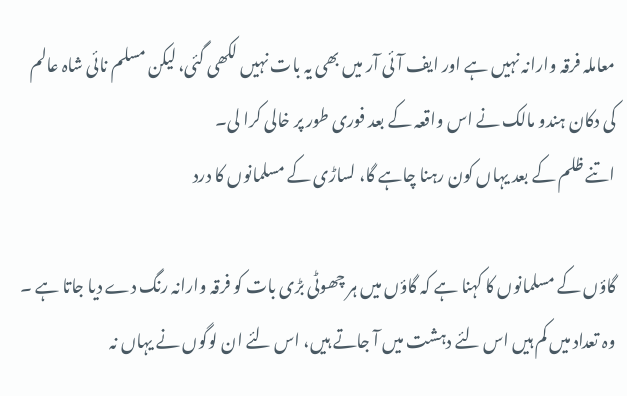معاملہ فرقہ وارانہ نہیں ہے اور ایف آئی آر میں بھی یہ بات نہیں لکھی گئی، لیکن مسلم نائی شاہ عالم کی دکان ہندو مالک نے اس واقعہ کے بعد فوری طور پر خالی کرا لی۔
اتنے ظلم کے بعد یہاں کون رہنا چاہے گا، لساڑی کے مسلمانوں کا درد

گاؤں کے مسلمانوں کا کہنا ہے کہ گاؤں میں ہر چھوٹی بڑی بات کو فرقہ وارانہ رنگ دے دیا جاتا ہے ۔ وہ تعداد میں کم ہیں اس لئے دہشت میں آ جاتے ہیں، اس لئے ان لوگوں نے یہاں نہ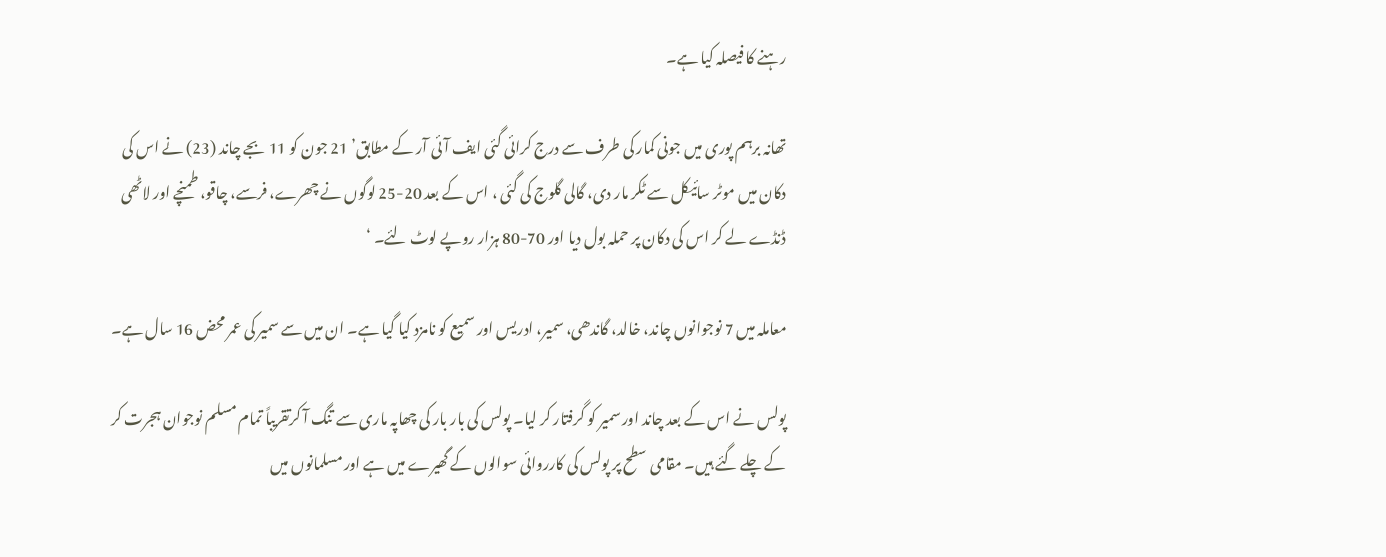رہنے کا فیصلہ کیا ہے۔

تھانہ برہم پوری میں جونی کمار کی طرف سے درج کرائی گئی ایف آئی آر کے مطابق’ 21 جون کو 11 بجے چاند (23) نے اس کی دکان میں موٹر سائیکل سے ٹکر مار دی، گالی گلوج کی گئی ، اس کے بعد 20-25 لوگوں نے چھرے، فرسے، چاقو، طمنچے اور لاٹھی ڈنڈے لے کر اس کی دکان پر حملہ بول دیا اور 70-80 ہزار روپے لوٹ لئے۔ ‘

معاملہ میں 7 نوجوانوں چاند، خالد، گاندھی، سمیر، ادریس اور سمیع کو نامزد کیا گیا ہے۔ ان میں سے سمیر کی عمر محض 16 سال ہے۔

پولس نے اس کے بعد چاند اور سمیر کو گرفتار کر لیا۔ پولس کی بار بار کی چھاپہ ماری سے تنگ آ کرتقریباً تمام مسلم نوجوان ہجرت کر کے چلے گئے ہیں۔ مقامی سطح پر پولس کی کارروائی سوالوں کے گھیرے میں ہے اور مسلمانوں میں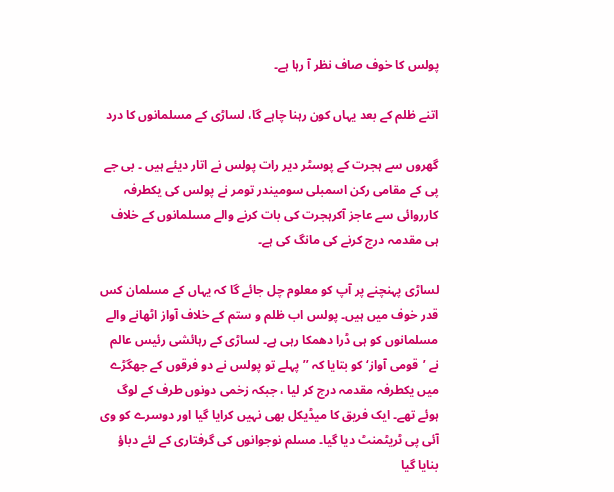پولس کا خوف صاف نظر آ رہا ہے۔

اتنے ظلم کے بعد یہاں کون رہنا چاہے گا، لساڑی کے مسلمانوں کا درد

گھروں سے ہجرت کے پوسٹر دیر رات پولس نے اتار دیئے ہیں ۔ بی جے پی کے مقامی رکن اسمبلی سومیندر تومر نے پولس کی یکطرفہ کارروائی سے عاجز آکرہجرت کی بات کرنے والے مسلمانوں کے خلاف ہی مقدمہ درج کرنے کی مانگ کی ہے۔

لساڑی پہنچنے پر آپ کو معلوم چل جائے گا کہ یہاں کے مسلمان کس قدر خوف میں ہیں۔ پولس اب ظلم و ستم کے خلاف آواز اٹھانے والے مسلمانوں کو ہی ڈرا دھمکا رہی ہے۔ لساڑی کے رہائشی رئیس عالم نے ’قومی آواز‘ کو بتایا کہ ’’پہلے تو پولس نے دو فرقوں کے جھگڑے میں یکطرفہ مقدمہ درج کر لیا ، جبکہ زخمی دونوں طرف کے لوگ ہوئے تھے۔ ایک فریق کا میڈیکل بھی نہیں کرایا گیا اور دوسرے کو وی آئی پی ٹریٹمنٹ دیا گیا۔ مسلم نوجوانوں کی گرفتاری کے لئے دباؤ بنایا گیا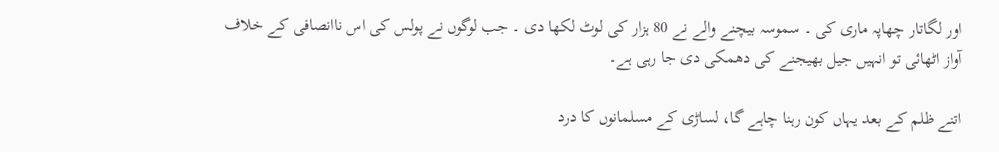اور لگاتار چھاپہ ماری کی ۔ سموسہ بیچنے والے نے 80 ہزار کی لوٹ لکھا دی ۔ جب لوگوں نے پولس کی اس ناانصافی کے خلاف آواز اٹھائی تو انہیں جیل بھیجنے کی دھمکی دی جا رہی ہے۔

اتنے ظلم کے بعد یہاں کون رہنا چاہے گا، لساڑی کے مسلمانوں کا درد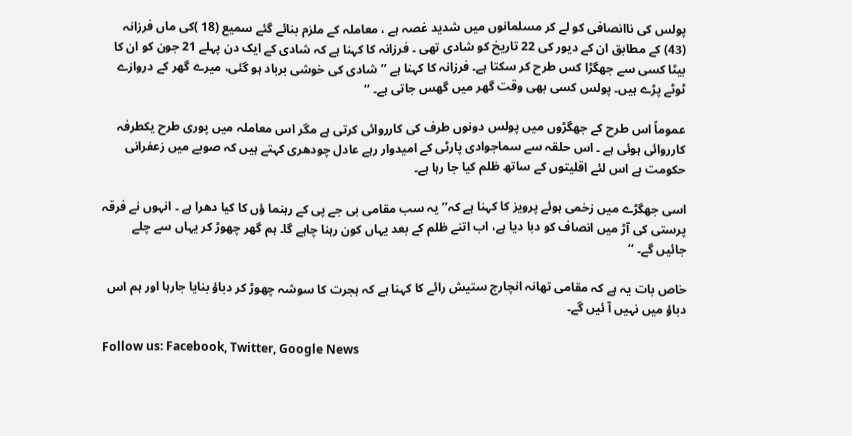پولس کی ناانصافی کو لے کر مسلمانوں میں شدید غصہ ہے ، معاملہ کے ملزم بنائے گئے سمیع (18 )کی ماں فرزانہ (43) کے مطابق ان کے دیور کی 22 تاریخ کو شادی تھی ۔ فرزانہ کا کہنا ہے کہ شادی کے ایک دن پہلے 21 جون کو ان کا بیٹا کسی سے جھگڑا کس طرح کر سکتا ہے۔ فرزانہ کا کہنا ہے ’’ شادی کی خوشی برباد ہو گئی، میرے گھر کے دروازے ٹوٹے پڑے ہیں۔ پولس کسی بھی وقت گھر میں گھس جاتی ہے۔ ‘‘

عموماً اس طرح کے جھگڑوں میں پولس دونوں طرف کی کارروائی کرتی ہے مگر اس معاملہ میں پوری طرح یکطرفہ کارروائی ہوئی ہے ۔ اس حلقہ سے سماجوادی پارٹی کے امیدوار رہے عادل چودھری کہتے ہیں کہ صوبے میں زعفرانی حکومت ہے اس لئے اقلیتوں کے ساتھ ظلم کیا جا رہا ہے۔

اسی جھگڑے میں زخمی ہوئے پرویز کا کہنا ہے کہ’’یہ سب مقامی بی جے پی کے رہنما ؤں کا کیا دھرا ہے ۔ انہوں نے فرقہ پرستی کی آڑ میں انصاف کو دبا دیا ہے، اب اتنے ظلم کے بعد یہاں کون رہنا چاہے گا۔ ہم گھر چھوڑ کر یہاں سے چلے جائیں گے۔ ‘‘

خاص بات یہ ہے کہ مقامی تھانہ انچارج ستیش رائے کا کہنا ہے کہ ہجرت کا سوشہ چھوڑ کر دباؤ بنایا جارہا اور ہم اس دباؤ میں نہیں آ ئیں گے۔

Follow us: Facebook, Twitter, Google News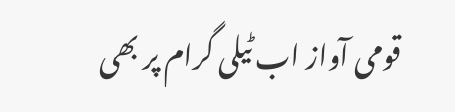قومی آواز اب ٹیلی گرام پر بھی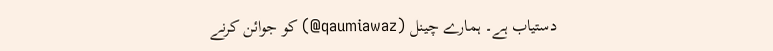دستیاب ہے۔ ہمارے چینل (qaumiawaz@) کو جوائن کرنے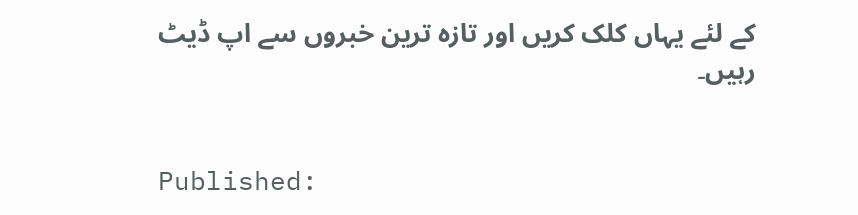کے لئے یہاں کلک کریں اور تازہ ترین خبروں سے اپ ڈیٹ رہیں۔


Published: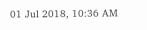01 Jul 2018, 10:36 AM